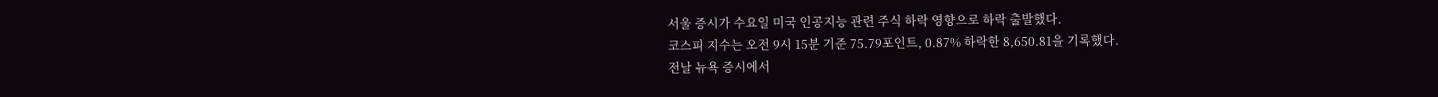서울 증시가 수요일 미국 인공지능 관련 주식 하락 영향으로 하락 출발했다.
코스피 지수는 오전 9시 15분 기준 75.79포인트, 0.87% 하락한 8,650.81을 기록했다.
전날 뉴욕 증시에서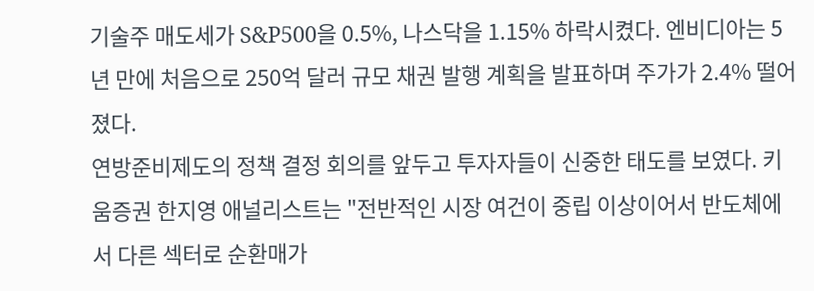기술주 매도세가 S&P500을 0.5%, 나스닥을 1.15% 하락시켰다. 엔비디아는 5년 만에 처음으로 250억 달러 규모 채권 발행 계획을 발표하며 주가가 2.4% 떨어졌다.
연방준비제도의 정책 결정 회의를 앞두고 투자자들이 신중한 태도를 보였다. 키움증권 한지영 애널리스트는 "전반적인 시장 여건이 중립 이상이어서 반도체에서 다른 섹터로 순환매가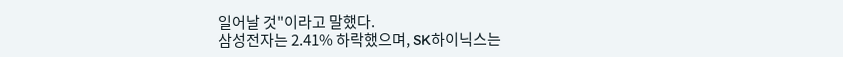일어날 것"이라고 말했다.
삼성전자는 2.41% 하락했으며, SK하이닉스는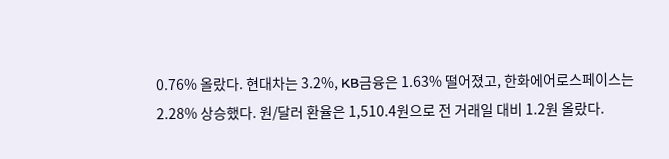0.76% 올랐다. 현대차는 3.2%, KB금융은 1.63% 떨어졌고, 한화에어로스페이스는 2.28% 상승했다. 원/달러 환율은 1,510.4원으로 전 거래일 대비 1.2원 올랐다.